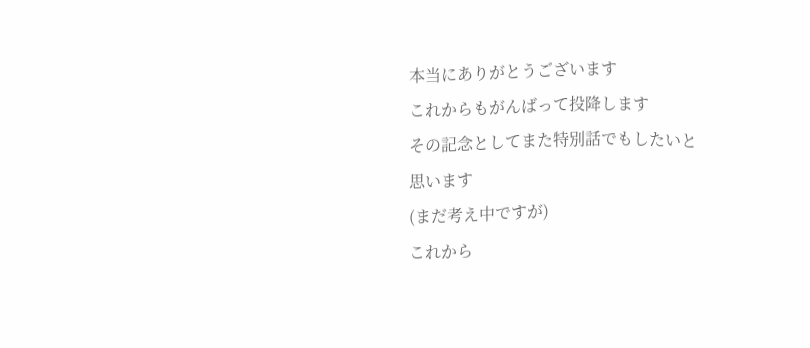本当にありがとうございます
これからもがんばって投降します
その記念としてまた特別話でもしたいと
思います
(まだ考え中ですが)
これから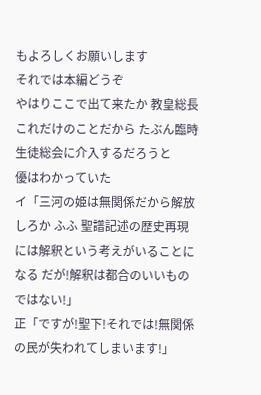もよろしくお願いします
それでは本編どうぞ
やはりここで出て来たか 教皇総長
これだけのことだから たぶん臨時生徒総会に介入するだろうと
優はわかっていた
イ「三河の姫は無関係だから解放しろか ふふ 聖譜記述の歴史再現には解釈という考えがいることになる だが!解釈は都合のいいものではない!」
正「ですが!聖下!それでは!無関係の民が失われてしまいます!」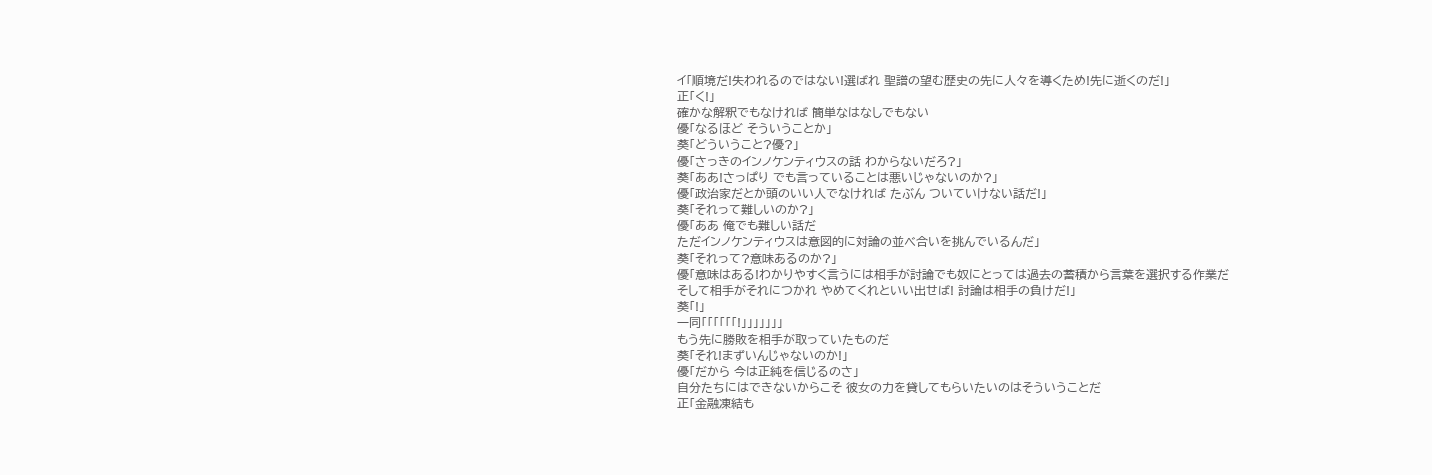イ「順境だ!失われるのではない!選ばれ 聖譜の望む歴史の先に人々を導くため!先に逝くのだ!」
正「く!」
確かな解釈でもなければ 簡単なはなしでもない
優「なるほど そういうことか」
葵「どういうこと?優?」
優「さっきのインノケンティウスの話 わからないだろ?」
葵「ああ!さっぱり でも言っていることは悪いじゃないのか?」
優「政治家だとか頭のいい人でなければ たぶん ついていけない話だ!」
葵「それって難しいのか?」
優「ああ 俺でも難しい話だ
ただインノケンティウスは意図的に対論の並べ合いを挑んでいるんだ」
葵「それって?意味あるのか?」
優「意味はある!わかりやすく言うには相手が討論でも奴にとっては過去の蓄積から言葉を選択する作業だ
そして相手がそれにつかれ やめてくれといい出せば! 討論は相手の負けだ!」
葵「!」
一同「「「「「「!」」」」」」」
もう先に勝敗を相手が取っていたものだ
葵「それ!まずいんじゃないのか!」
優「だから 今は正純を信じるのさ」
自分たちにはできないからこそ 彼女の力を貸してもらいたいのはそういうことだ
正「金融凍結も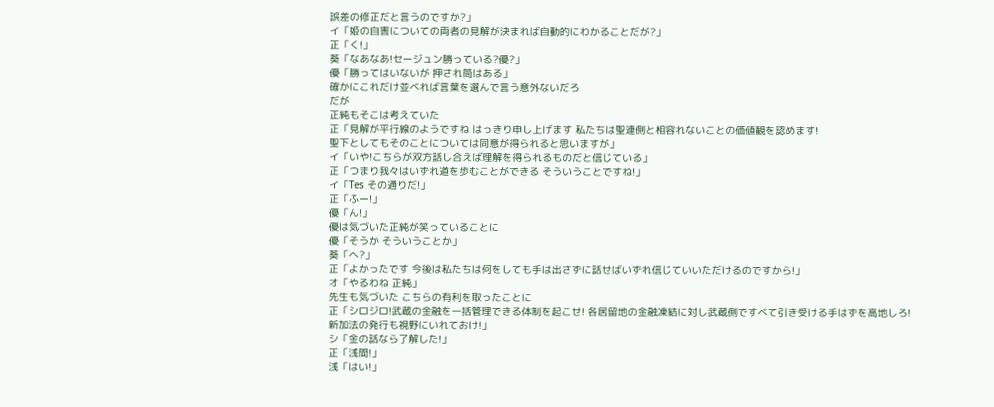誤差の修正だと言うのですか?」
イ「姫の自害についての両者の見解が決まれば自動的にわかることだが?」
正「く!」
葵「なあなあ!セージュン勝っている?優?」
優「勝ってはいないが 押され筒はある」
確かにこれだけ並べれば言葉を選んで言う意外ないだろ
だが
正純もそこは考えていた
正「見解が平行線のようですね はっきり申し上げます 私たちは聖連側と相容れないことの価値観を認めます!
聖下としてもそのことについては同意が得られると思いますが」
イ「いや!こちらが双方話し合えば理解を得られるものだと信じている」
正「つまり我々はいずれ道を歩むことができる そういうことですね!」
イ「Tes その通りだ!」
正「ふー!」
優「ん!」
優は気づいた正純が笑っていることに
優「そうか そういうことか」
葵「へ?」
正「よかったです 今後は私たちは何をしても手は出さずに話せばいずれ信じていいただけるのですから!」
オ「やるわね 正純」
先生も気づいた こちらの有利を取ったことに
正「シロジロ!武蔵の金融を一括管理できる体制を起こせ! 各居留地の金融凍結に対し武蔵側ですべて引き受ける手はずを高地しろ!
新加法の発行も視野にいれておけ!」
シ「金の話なら了解した!」
正「浅間!」
浅「はい!」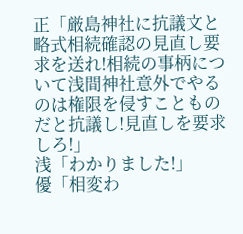正「厳島神社に抗議文と略式相続確認の見直し要求を送れ!相続の事柄について浅間神社意外でやるのは権限を侵すことものだと抗議し!見直しを要求しろ!」
浅「わかりました!」
優「相変わ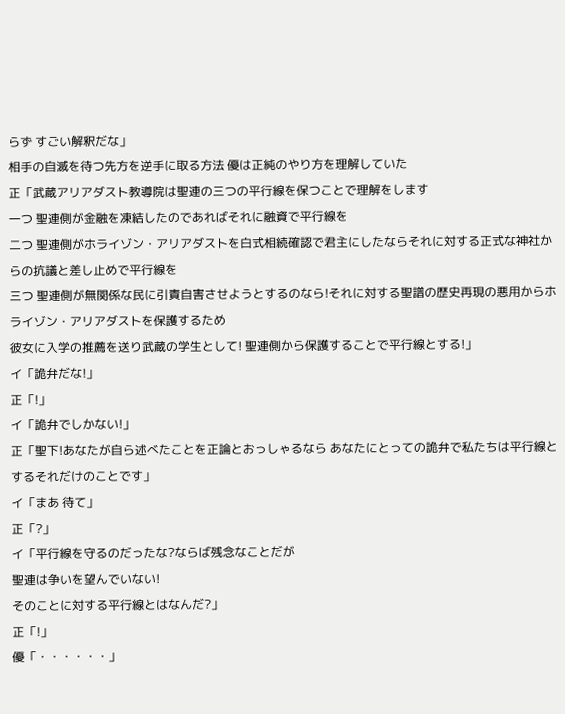らず すごい解釈だな」
相手の自滅を待つ先方を逆手に取る方法 優は正純のやり方を理解していた
正「武蔵アリアダスト教導院は聖連の三つの平行線を保つことで理解をします
一つ 聖連側が金融を凍結したのであればそれに融資で平行線を
二つ 聖連側がホライゾン・アリアダストを白式相続確認で君主にしたならそれに対する正式な神社からの抗議と差し止めで平行線を
三つ 聖連側が無関係な民に引責自害させようとするのなら!それに対する聖譜の歴史再現の悪用からホライゾン・アリアダストを保護するため
彼女に入学の推薦を送り武蔵の学生として! 聖連側から保護することで平行線とする!」
イ「詭弁だな!」
正「!」
イ「詭弁でしかない!」
正「聖下!あなたが自ら述べたことを正論とおっしゃるなら あなたにとっての詭弁で私たちは平行線とするそれだけのことです」
イ「まあ 待て」
正「?」
イ「平行線を守るのだったな?ならば残念なことだが
聖連は争いを望んでいない!
そのことに対する平行線とはなんだ?」
正「!」
優「・・・・・・」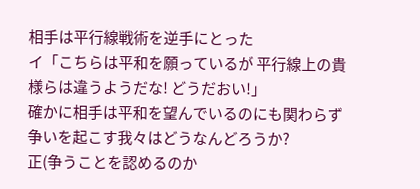相手は平行線戦術を逆手にとった
イ「こちらは平和を願っているが 平行線上の貴様らは違うようだな! どうだおい!」
確かに相手は平和を望んでいるのにも関わらず争いを起こす我々はどうなんどろうか?
正(争うことを認めるのか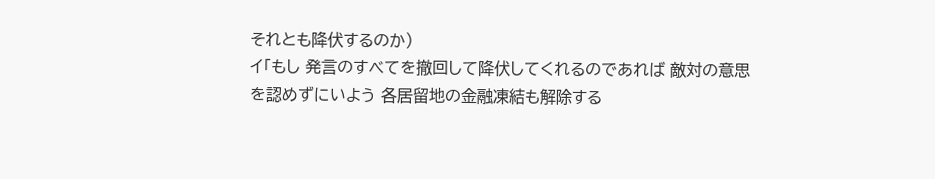それとも降伏するのか)
イ「もし 発言のすべてを撤回して降伏してくれるのであれば 敵対の意思を認めずにいよう 各居留地の金融凍結も解除する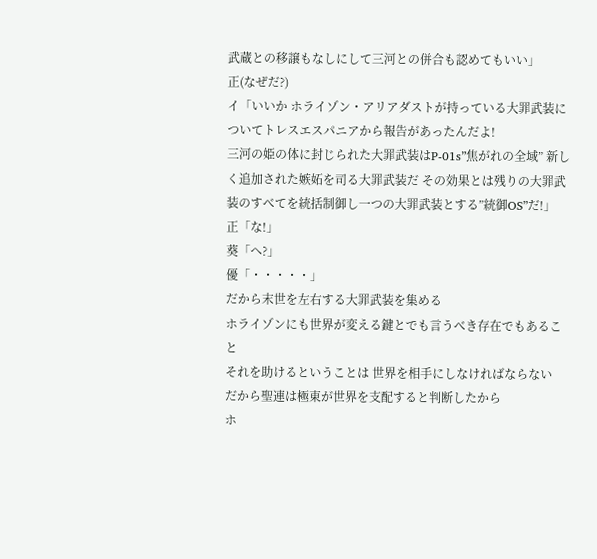武蔵との移譲もなしにして三河との併合も認めてもいい」
正(なぜだ?)
イ「いいか ホライゾン・アリアダストが持っている大罪武装についてトレスエスパニアから報告があったんだよ!
三河の姫の体に封じられた大罪武装はP-01s”焦がれの全域” 新しく追加された嫉妬を司る大罪武装だ その効果とは残りの大罪武装のすべてを統括制御し一つの大罪武装とする”統御OS”だ!」
正「な!」
葵「へ?」
優「・・・・・」
だから末世を左右する大罪武装を集める
ホライゾンにも世界が変える鍵とでも言うべき存在でもあること
それを助けるということは 世界を相手にしなければならない
だから聖連は極東が世界を支配すると判断したから
ホ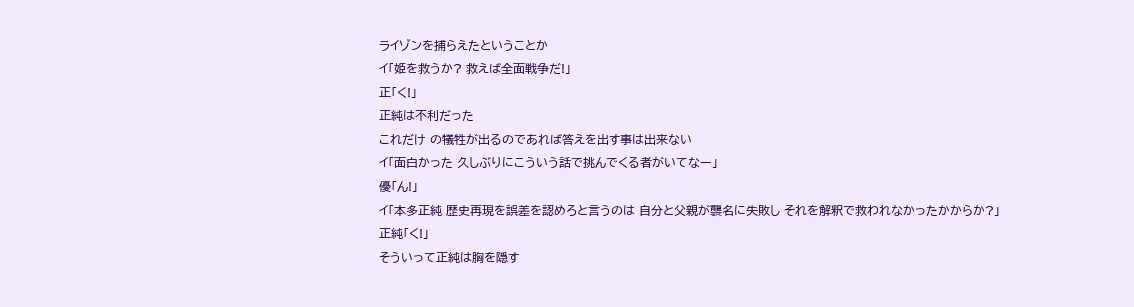ライゾンを捕らえたということか
イ「姫を救うか? 救えば全面戦争だ!」
正「く!」
正純は不利だった
これだけ の犠牲が出るのであれば答えを出す事は出来ない
イ「面白かった 久しぶりにこういう話で挑んでくる者がいてなー」
優「ん!」
イ「本多正純 歴史再現を誤差を認めろと言うのは 自分と父親が襲名に失敗し それを解釈で救われなかったかからか?」
正純「く!」
そういって正純は胸を隠す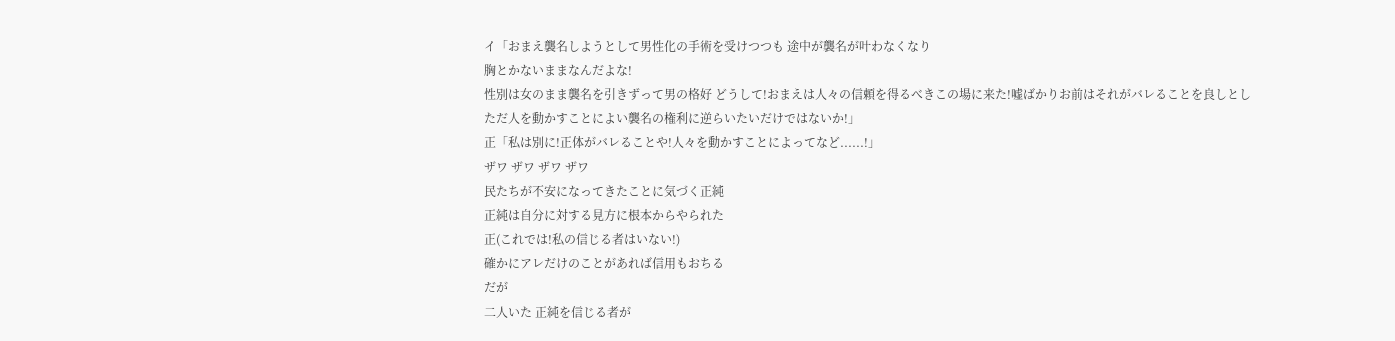イ「おまえ襲名しようとして男性化の手術を受けつつも 途中が襲名が叶わなくなり
胸とかないままなんだよな!
性別は女のまま襲名を引きずって男の格好 どうして!おまえは人々の信頼を得るべきこの場に来た!嘘ばかりお前はそれがバレることを良しとし
ただ人を動かすことによい襲名の権利に逆らいたいだけではないか!」
正「私は別に!正体がバレることや!人々を動かすことによってなど......!」
ザワ ザワ ザワ ザワ
民たちが不安になってきたことに気づく正純
正純は自分に対する見方に根本からやられた
正(これでは!私の信じる者はいない!)
確かにアレだけのことがあれば信用もおちる
だが
二人いた 正純を信じる者が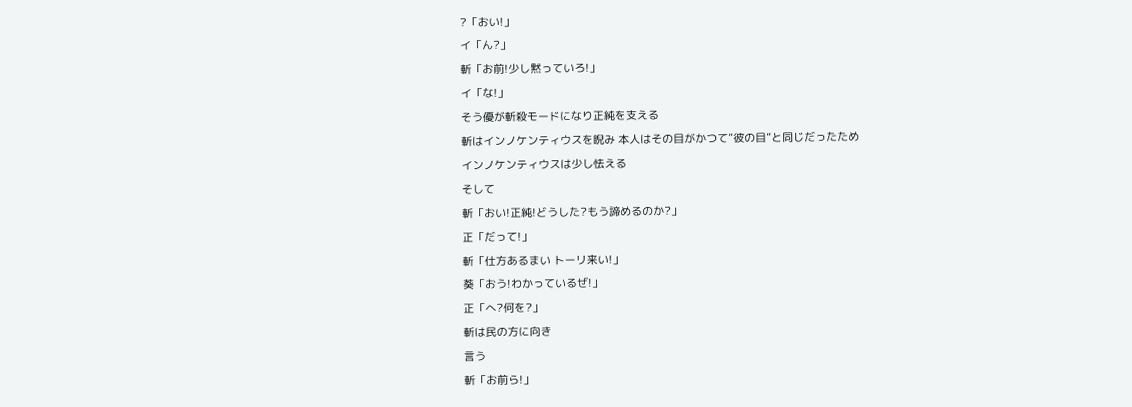?「おい!」
イ「ん?」
斬「お前!少し黙っていろ!」
イ「な!」
そう優が斬殺モードになり正純を支える
斬はインノケンティウスを睨み 本人はその目がかつて”彼の目”と同じだったため
インノケンティウスは少し怯える
そして
斬「おい!正純!どうした?もう諦めるのか?」
正「だって!」
斬「仕方あるまい トーリ来い!」
葵「おう!わかっているぜ!」
正「へ?何を?」
斬は民の方に向き
言う
斬「お前ら!」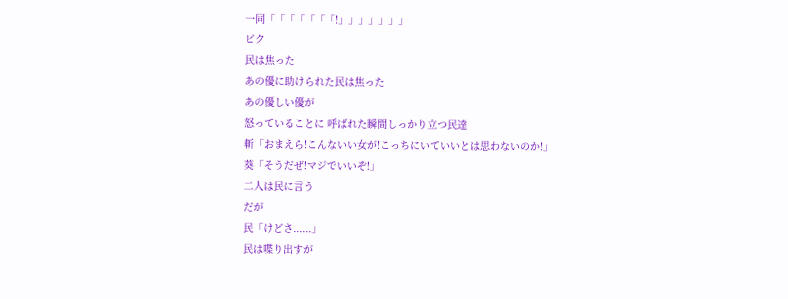一同「「「「「「「!」」」」」」」
ビク
民は焦った
あの優に助けられた民は焦った
あの優しい優が
怒っていることに 呼ばれた瞬間しっかり立つ民達
斬「おまえら!こんないい女が!こっちにいていいとは思わないのか!」
葵「そうだぜ!マジでいいぞ!」
二人は民に言う
だが
民「けどさ......」
民は喋り出すが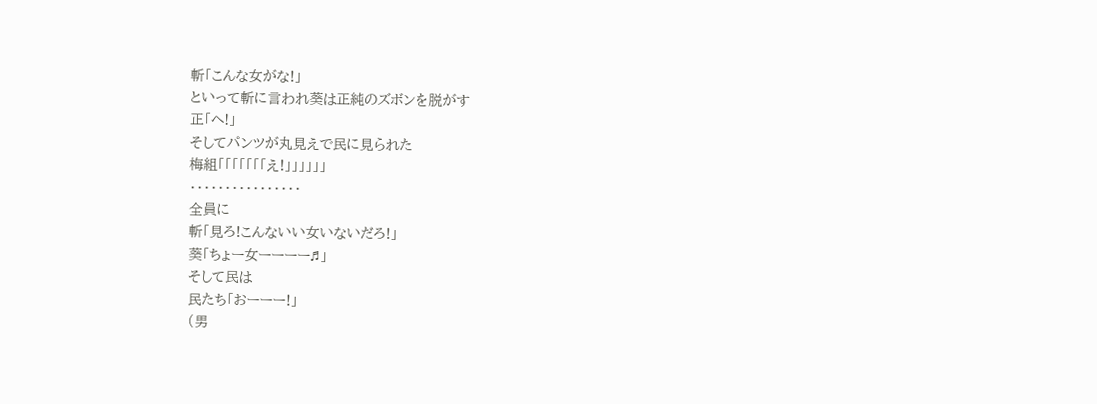斬「こんな女がな!」
といって斬に言われ葵は正純のズボンを脱がす
正「へ!」
そしてパンツが丸見えで民に見られた
梅組「「「「「「「え!」」」」」」
・・・・・・・・・・・・・・・・
全員に
斬「見ろ!こんないい女いないだろ!」
葵「ちょー女ーーーー♬」
そして民は
民たち「おーーー!」
(男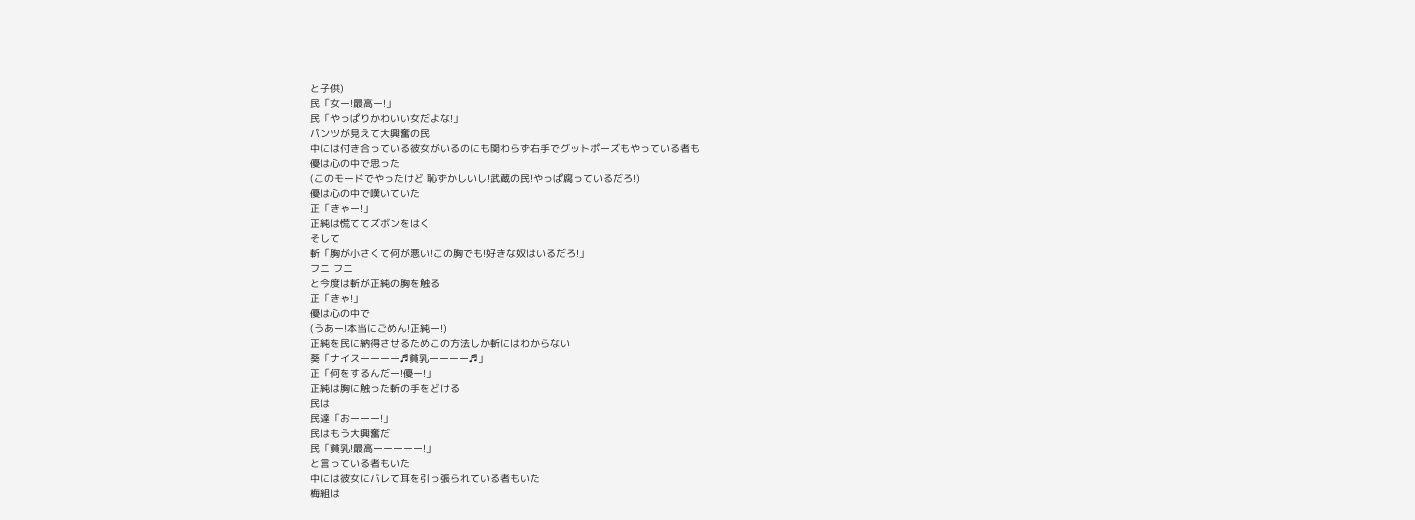と子供)
民「女ー!最高ー!」
民「やっぱりかわいい女だよな!」
パンツが見えて大興奮の民
中には付き合っている彼女がいるのにも関わらず右手でグットポーズもやっている者も
優は心の中で思った
(このモードでやったけど 恥ずかしいし!武蔵の民!やっぱ腐っているだろ!)
優は心の中で嘆いていた
正「きゃー!」
正純は慌ててズボンをはく
そして
斬「胸が小さくて何が悪い!この胸でも!好きな奴はいるだろ!」
フニ フニ
と今度は斬が正純の胸を触る
正「きゃ!」
優は心の中で
(うあー!本当にごめん!正純ー!)
正純を民に納得させるためこの方法しか斬にはわからない
葵「ナイスーーーー♬貧乳ーーーー♬」
正「何をするんだー!優ー!」
正純は胸に触った斬の手をどける
民は
民達「おーーー!」
民はもう大興奮だ
民「貧乳!最高ーーーーー!」
と言っている者もいた
中には彼女にバレて耳を引っ張られている者もいた
梅組は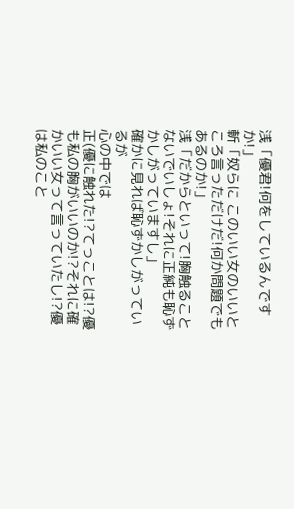浅「優君!何をしているんですか!」
斬「奴らに このいい女のいいところ言っただけだ!何か問題でもあるのか!」
浅「だからといって!胸触ることないでいしょ!それに正純も恥ずかしがっていますし」
確かに見れば恥ずかしがっているが
心の中では
正(優に触れた!?てっことは!?優も私の胸がいいのか!?それに確かいい女って言っていたし!?優は私のこと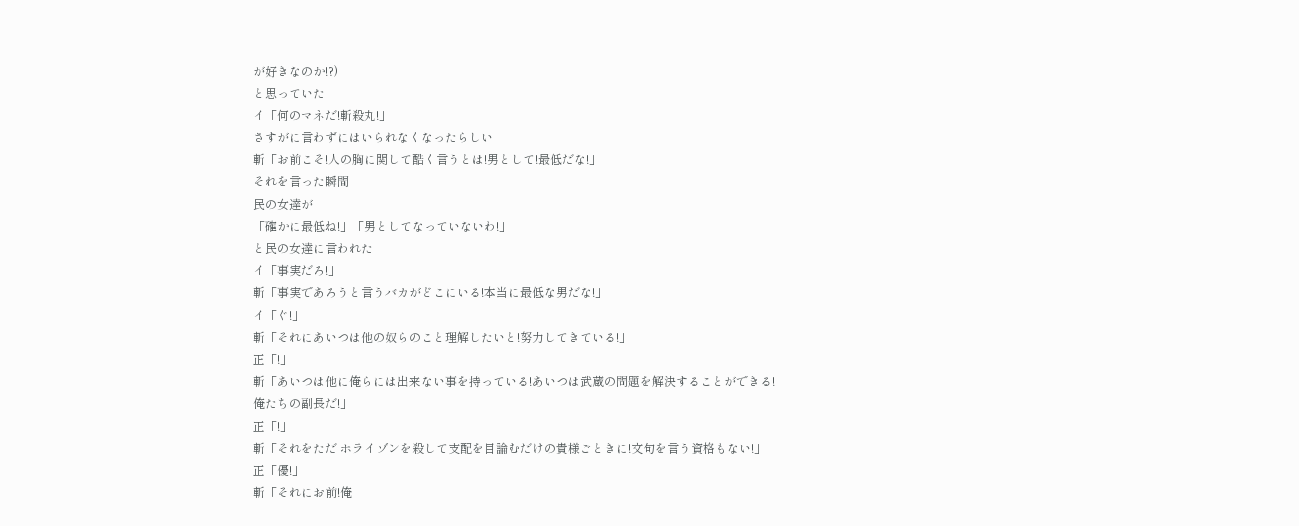が好きなのか!?)
と思っていた
イ「何のマネだ!斬殺丸!」
さすがに言わずにはいられなくなったらしい
斬「お前こそ!人の胸に関して酷く言うとは!男として!最低だな!」
それを言った瞬間
民の女達が
「確かに最低ね!」「男としてなっていないわ!」
と民の女達に言われた
イ「事実だろ!」
斬「事実であろうと言うバカがどこにいる!本当に最低な男だな!」
イ「ぐ!」
斬「それにあいつは他の奴らのこと理解したいと!努力してきている!」
正「!」
斬「あいつは他に俺らには出来ない事を持っている!あいつは武蔵の問題を解決することができる!
俺たちの副長だ!」
正「!」
斬「それをただ ホライゾンを殺して支配を目論むだけの貴様ごときに!文句を言う資格もない!」
正「優!」
斬「それにお前!俺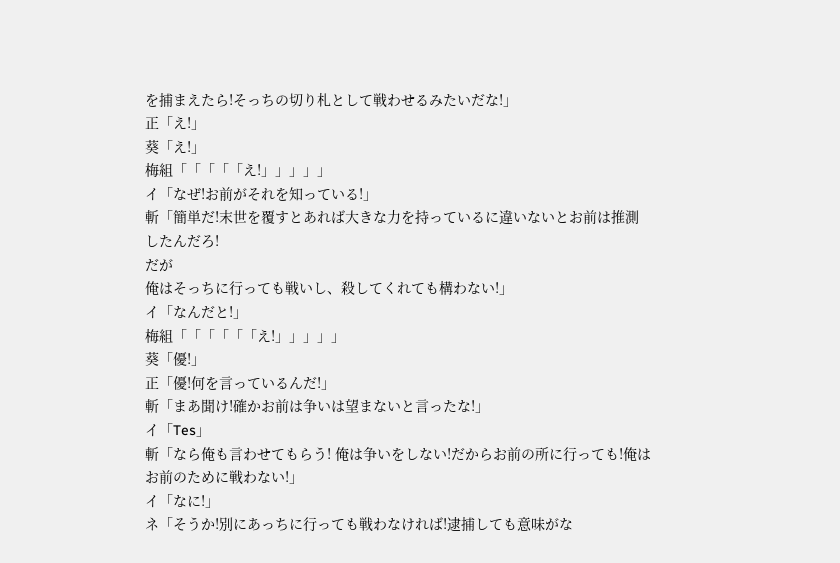を捕まえたら!そっちの切り札として戦わせるみたいだな!」
正「え!」
葵「え!」
梅組「「「「「え!」」」」」
イ「なぜ!お前がそれを知っている!」
斬「簡単だ!末世を覆すとあれば大きな力を持っているに違いないとお前は推測したんだろ!
だが
俺はそっちに行っても戦いし、殺してくれても構わない!」
イ「なんだと!」
梅組「「「「「「え!」」」」」
葵「優!」
正「優!何を言っているんだ!」
斬「まあ聞け!確かお前は争いは望まないと言ったな!」
イ「Tes」
斬「なら俺も言わせてもらう! 俺は争いをしない!だからお前の所に行っても!俺はお前のために戦わない!」
イ「なに!」
ネ「そうか!別にあっちに行っても戦わなければ!逮捕しても意味がな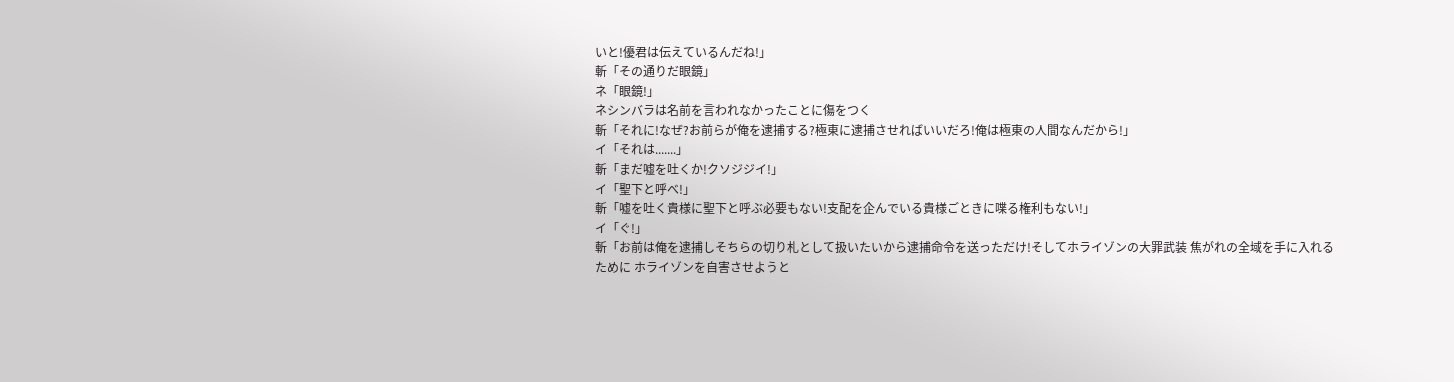いと!優君は伝えているんだね!」
斬「その通りだ眼鏡」
ネ「眼鏡!」
ネシンバラは名前を言われなかったことに傷をつく
斬「それに!なぜ?お前らが俺を逮捕する?極東に逮捕させればいいだろ!俺は極東の人間なんだから!」
イ「それは.......」
斬「まだ嘘を吐くか!クソジジイ!」
イ「聖下と呼べ!」
斬「嘘を吐く貴様に聖下と呼ぶ必要もない!支配を企んでいる貴様ごときに喋る権利もない!」
イ「ぐ!」
斬「お前は俺を逮捕しそちらの切り札として扱いたいから逮捕命令を送っただけ!そしてホライゾンの大罪武装 焦がれの全域を手に入れるために ホライゾンを自害させようと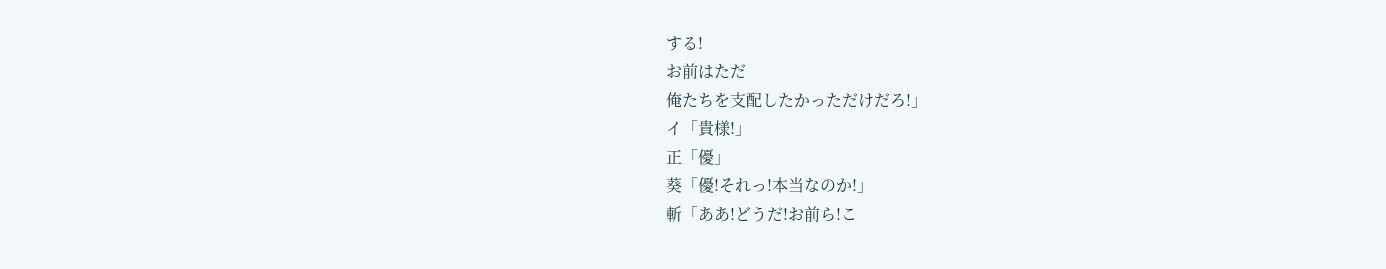する!
お前はただ
俺たちを支配したかっただけだろ!」
イ「貴様!」
正「優」
葵「優!それっ!本当なのか!」
斬「ああ!どうだ!お前ら!こ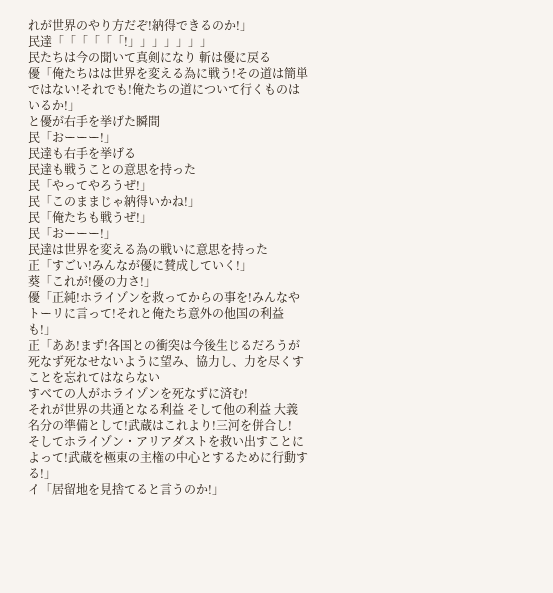れが世界のやり方だぞ!納得できるのか!」
民達「「「「「「!」」」」」」」
民たちは今の聞いて真剣になり 斬は優に戻る
優「俺たちはは世界を変える為に戦う!その道は簡単ではない!それでも!俺たちの道について行くものはいるか!」
と優が右手を挙げた瞬間
民「おーーー!」
民達も右手を挙げる
民達も戦うことの意思を持った
民「やってやろうぜ!」
民「このままじゃ納得いかね!」
民「俺たちも戦うぜ!」
民「おーーー!」
民達は世界を変える為の戦いに意思を持った
正「すごい!みんなが優に賛成していく!」
葵「これが!優の力さ!」
優「正純!ホライゾンを救ってからの事を!みんなやトーリに言って!それと俺たち意外の他国の利益も!」
正「ああ!まず!各国との衝突は今後生じるだろうが 死なず死なせないように望み、協力し、力を尽くすことを忘れてはならない
すべての人がホライゾンを死なずに済む!
それが世界の共通となる利益 そして他の利益 大義名分の準備として!武蔵はこれより!三河を併合し!
そしてホライゾン・アリアダストを救い出すことによって!武蔵を極東の主権の中心とするために行動する!」
イ「居留地を見捨てると言うのか!」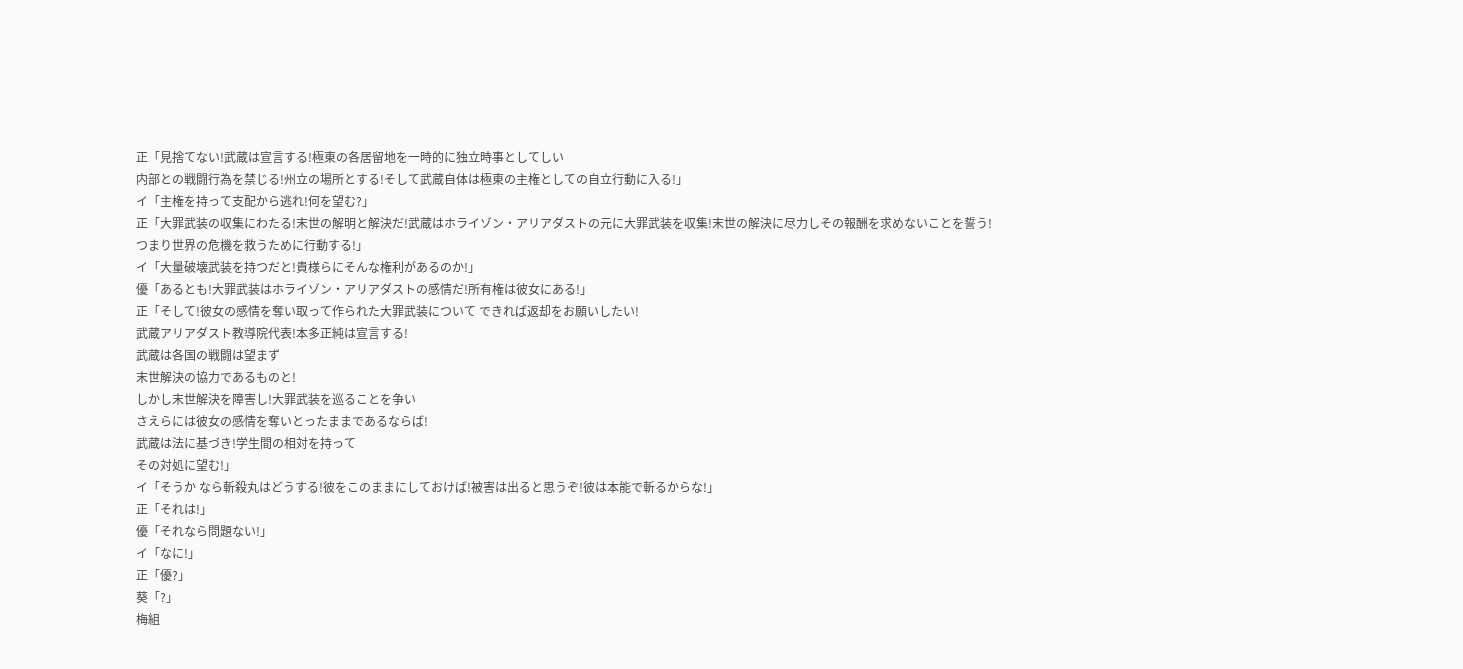正「見捨てない!武蔵は宣言する!極東の各居留地を一時的に独立時事としてしい
内部との戦闘行為を禁じる!州立の場所とする!そして武蔵自体は極東の主権としての自立行動に入る!」
イ「主権を持って支配から逃れ!何を望む?」
正「大罪武装の収集にわたる!末世の解明と解決だ!武蔵はホライゾン・アリアダストの元に大罪武装を収集!末世の解決に尽力しその報酬を求めないことを誓う!
つまり世界の危機を救うために行動する!」
イ「大量破壊武装を持つだと!貴様らにそんな権利があるのか!」
優「あるとも!大罪武装はホライゾン・アリアダストの感情だ!所有権は彼女にある!」
正「そして!彼女の感情を奪い取って作られた大罪武装について できれば返却をお願いしたい!
武蔵アリアダスト教導院代表!本多正純は宣言する!
武蔵は各国の戦闘は望まず
末世解決の協力であるものと!
しかし末世解決を障害し!大罪武装を巡ることを争い
さえらには彼女の感情を奪いとったままであるならば!
武蔵は法に基づき!学生間の相対を持って
その対処に望む!」
イ「そうか なら斬殺丸はどうする!彼をこのままにしておけば!被害は出ると思うぞ!彼は本能で斬るからな!」
正「それは!」
優「それなら問題ない!」
イ「なに!」
正「優?」
葵「?」
梅組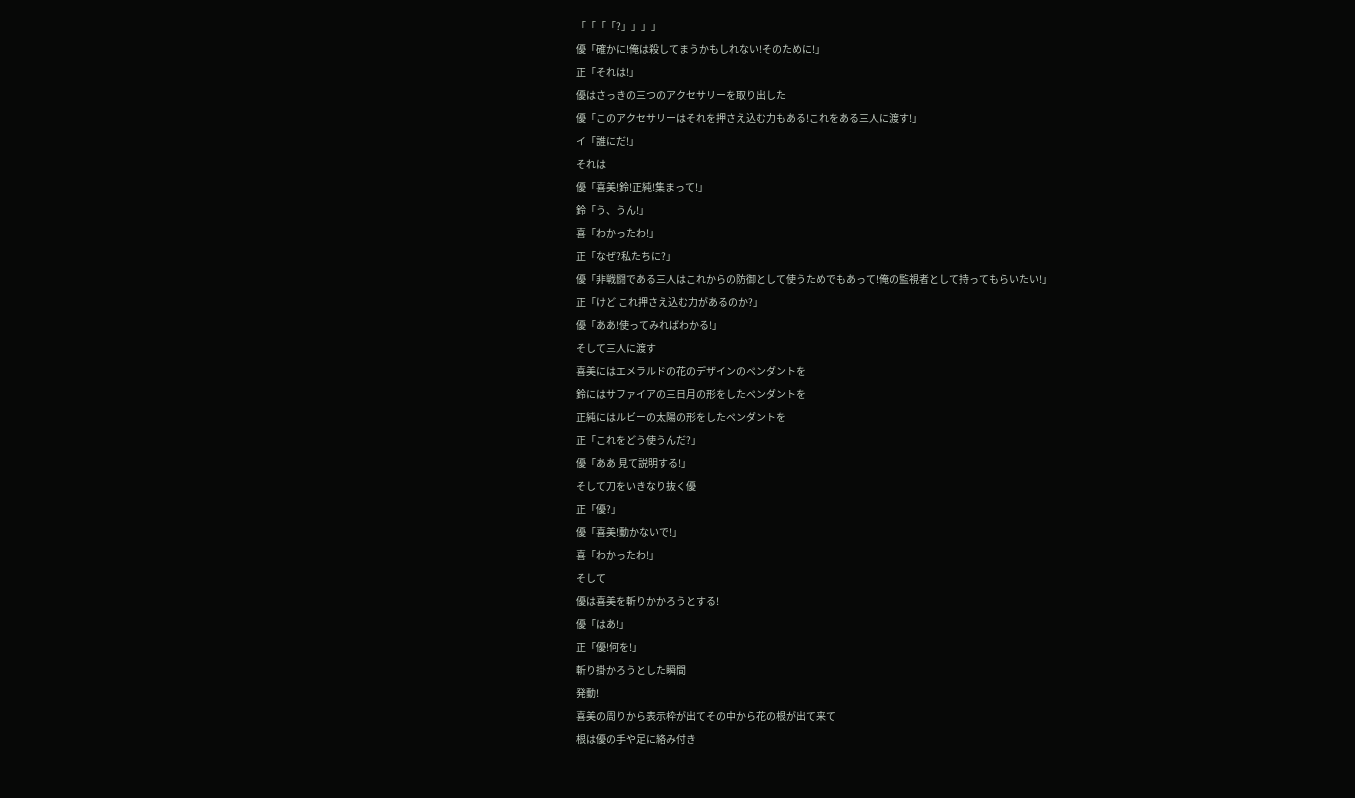「「「「?」」」」
優「確かに!俺は殺してまうかもしれない!そのために!」
正「それは!」
優はさっきの三つのアクセサリーを取り出した
優「このアクセサリーはそれを押さえ込む力もある!これをある三人に渡す!」
イ「誰にだ!」
それは
優「喜美!鈴!正純!集まって!」
鈴「う、うん!」
喜「わかったわ!」
正「なぜ?私たちに?」
優「非戦闘である三人はこれからの防御として使うためでもあって!俺の監視者として持ってもらいたい!」
正「けど これ押さえ込む力があるのか?」
優「ああ!使ってみればわかる!」
そして三人に渡す
喜美にはエメラルドの花のデザインのペンダントを
鈴にはサファイアの三日月の形をしたペンダントを
正純にはルビーの太陽の形をしたペンダントを
正「これをどう使うんだ?」
優「ああ 見て説明する!」
そして刀をいきなり抜く優
正「優?」
優「喜美!動かないで!」
喜「わかったわ!」
そして
優は喜美を斬りかかろうとする!
優「はあ!」
正「優!何を!」
斬り掛かろうとした瞬間
発動!
喜美の周りから表示枠が出てその中から花の根が出て来て
根は優の手や足に絡み付き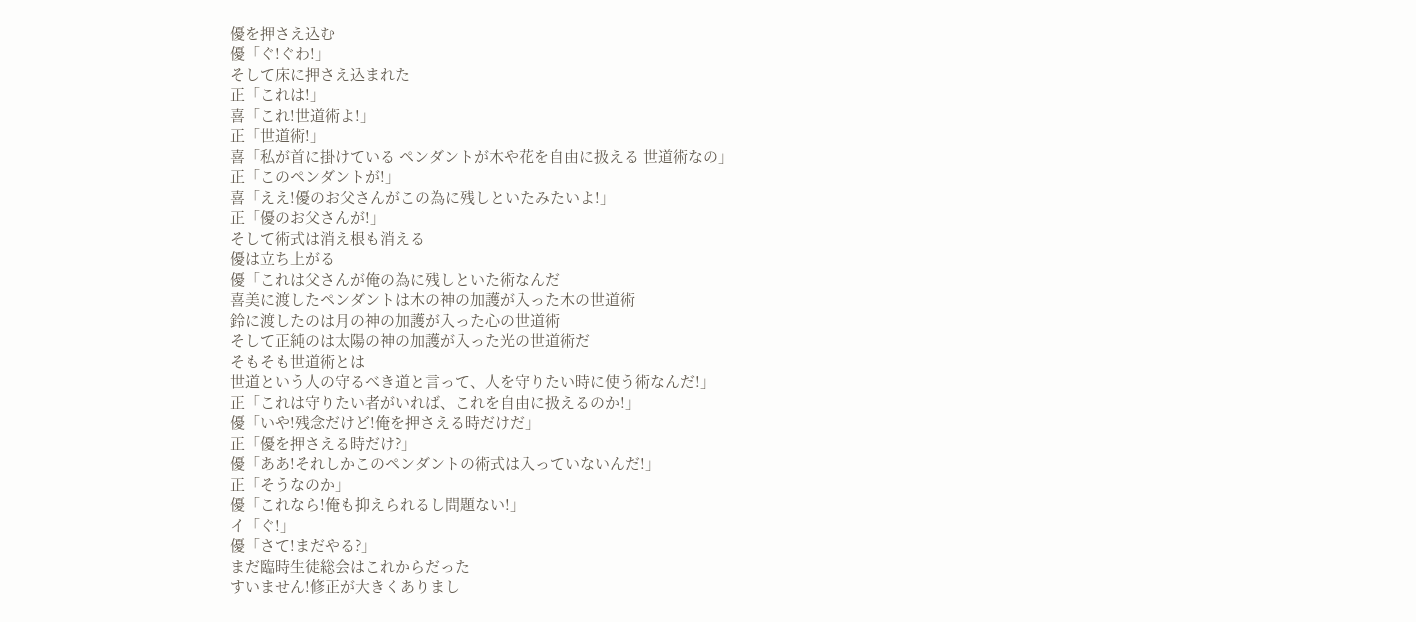優を押さえ込む
優「ぐ!ぐわ!」
そして床に押さえ込まれた
正「これは!」
喜「これ!世道術よ!」
正「世道術!」
喜「私が首に掛けている ペンダントが木や花を自由に扱える 世道術なの」
正「このペンダントが!」
喜「ええ!優のお父さんがこの為に残しといたみたいよ!」
正「優のお父さんが!」
そして術式は消え根も消える
優は立ち上がる
優「これは父さんが俺の為に残しといた術なんだ
喜美に渡したペンダントは木の神の加護が入った木の世道術
鈴に渡したのは月の神の加護が入った心の世道術
そして正純のは太陽の神の加護が入った光の世道術だ
そもそも世道術とは
世道という人の守るべき道と言って、人を守りたい時に使う術なんだ!」
正「これは守りたい者がいれば、これを自由に扱えるのか!」
優「いや!残念だけど!俺を押さえる時だけだ」
正「優を押さえる時だけ?」
優「ああ!それしかこのペンダントの術式は入っていないんだ!」
正「そうなのか」
優「これなら!俺も抑えられるし問題ない!」
イ「ぐ!」
優「さて!まだやる?」
まだ臨時生徒総会はこれからだった
すいません!修正が大きくありまし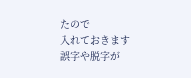たので
入れておきます
誤字や脱字が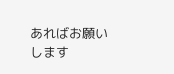あればお願いします